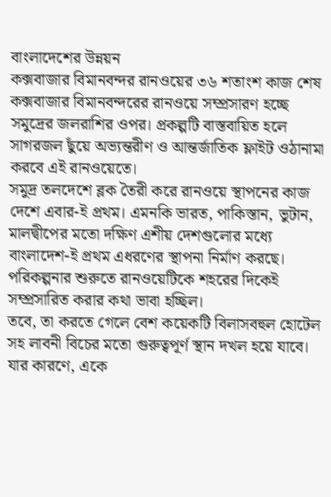বাংলাদেশের উন্নয়ন
কক্সবাজার বিমানবন্দর রানওয়ের ৩৬ শতাংশ কাজ শেষ
কক্সবাজার বিমানবন্দরের রানওয়ে সম্প্রসারণ হচ্ছে সমুদ্রের জলরাশির ওপর। প্রকল্পটি বাস্তবায়িত হলে সাগরজল ছুঁয়ে অভ্যন্তরীণ ও আন্তর্জাতিক ফ্লাইট ওঠানামা করবে এই রানওয়েতে।
সমুদ্র তলদেশে ব্লক তৈরী করে রানওয়ে স্থাপনের কাজ দেশে এবার-ই প্রথম। এমনকি ভারত, পাকিস্তান, ভুটান, মালদ্বীপের মতো দক্ষিণ এশীয় দেশগুলোর মধ্যে বাংলাদেশ-ই প্রথম এধরণের স্থাপনা নির্মাণ করছে।
পরিকল্পনার শুরুতে রানওয়েটিকে শহরের দিকেই সম্প্রসারিত করার কথা ভাবা হচ্ছিল।
তবে, তা করতে গেলে বেশ কয়েকটি বিলাসবহুল হোটেল সহ লাবনী বিচের মতো গুরুত্বপূর্ণ স্থান দখল হয়ে যাবে।
যার কারণে, একে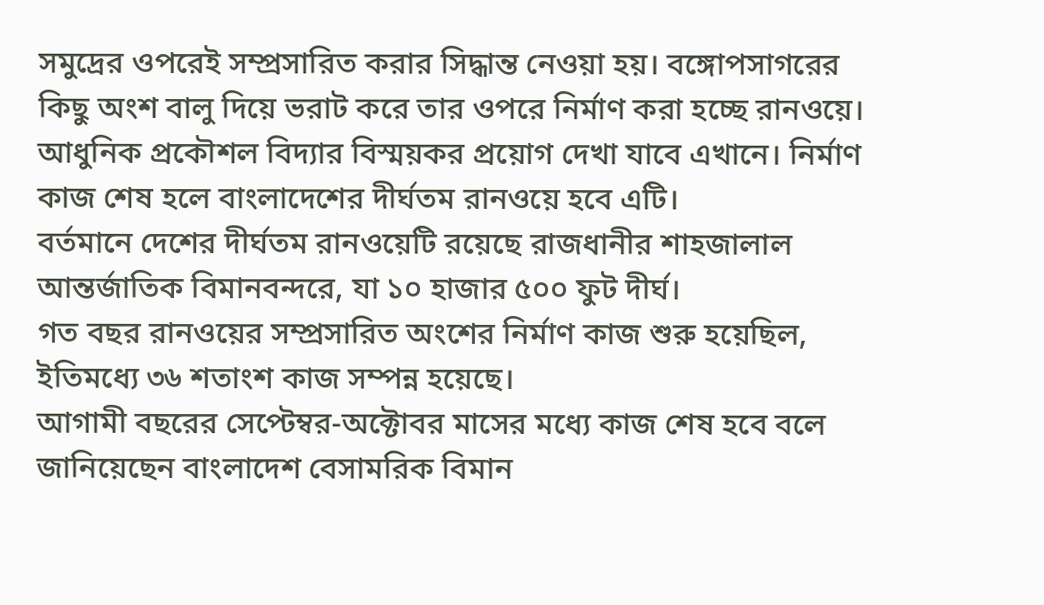সমুদ্রের ওপরেই সম্প্রসারিত করার সিদ্ধান্ত নেওয়া হয়। বঙ্গোপসাগরের কিছু অংশ বালু দিয়ে ভরাট করে তার ওপরে নির্মাণ করা হচ্ছে রানওয়ে।
আধুনিক প্রকৌশল বিদ্যার বিস্ময়কর প্রয়োগ দেখা যাবে এখানে। নির্মাণ কাজ শেষ হলে বাংলাদেশের দীর্ঘতম রানওয়ে হবে এটি।
বর্তমানে দেশের দীর্ঘতম রানওয়েটি রয়েছে রাজধানীর শাহজালাল আন্তর্জাতিক বিমানবন্দরে, যা ১০ হাজার ৫০০ ফুট দীর্ঘ।
গত বছর রানওয়ের সম্প্রসারিত অংশের নির্মাণ কাজ শুরু হয়েছিল, ইতিমধ্যে ৩৬ শতাংশ কাজ সম্পন্ন হয়েছে।
আগামী বছরের সেপ্টেম্বর-অক্টোবর মাসের মধ্যে কাজ শেষ হবে বলে জানিয়েছেন বাংলাদেশ বেসামরিক বিমান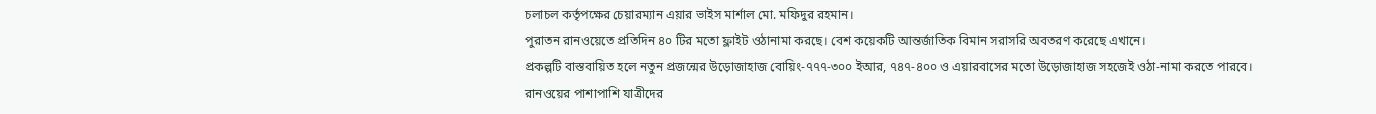চলাচল কর্তৃপক্ষের চেয়ারম্যান এয়ার ভাইস মার্শাল মো. মফিদুর রহমান।
পুরাতন রানওয়েতে প্রতিদিন ৪০ টির মতো ফ্লাইট ওঠানামা করছে। বেশ কয়েকটি আন্তর্জাতিক বিমান সরাসরি অবতরণ করেছে এখানে।
প্রকল্পটি বাস্তবায়িত হলে নতুন প্রজন্মের উড়োজাহাজ বোয়িং-৭৭৭-৩০০ ইআর, ৭৪৭-৪০০ ও এয়ারবাসের মতো উড়োজাহাজ সহজেই ওঠা-নামা করতে পারবে।
রানওয়ের পাশাপাশি যাত্রীদের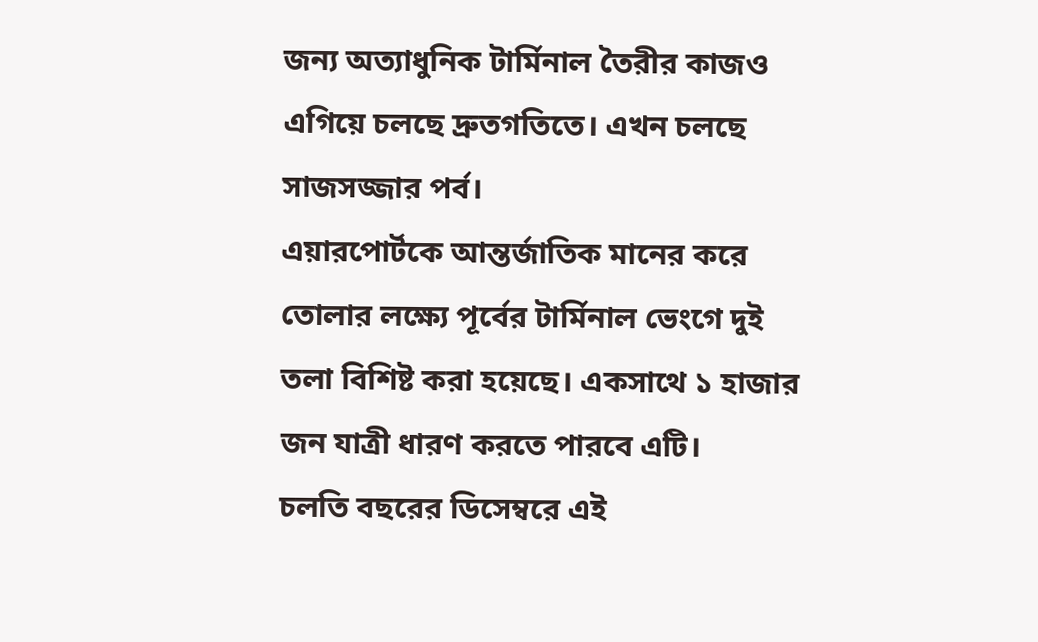জন্য অত্যাধুনিক টার্মিনাল তৈরীর কাজও এগিয়ে চলছে দ্রুতগতিতে। এখন চলছে সাজসজ্জার পর্ব।
এয়ারপোর্টকে আন্তর্জাতিক মানের করে তোলার লক্ষ্যে পূর্বের টার্মিনাল ভেংগে দুই তলা বিশিষ্ট করা হয়েছে। একসাথে ১ হাজার জন যাত্রী ধারণ করতে পারবে এটি।
চলতি বছরের ডিসেম্বরে এই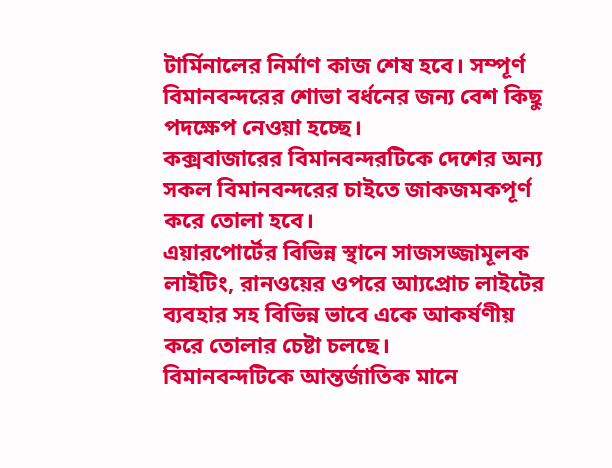টার্মিনালের নির্মাণ কাজ শেষ হবে। সম্পূর্ণ বিমানবন্দরের শোভা বর্ধনের জন্য বেশ কিছু পদক্ষেপ নেওয়া হচ্ছে।
কক্সবাজারের বিমানবন্দরটিকে দেশের অন্য সকল বিমানবন্দরের চাইতে জাকজমকপূর্ণ করে তোলা হবে।
এয়ারপোর্টের বিভিন্ন স্থানে সাজসজ্জামূলক লাইটিং, রানওয়ের ওপরে আ্যপ্রোচ লাইটের ব্যবহার সহ বিভিন্ন ভাবে একে আকর্ষণীয় করে তোলার চেষ্টা চলছে।
বিমানবন্দটিকে আন্তর্জাতিক মানে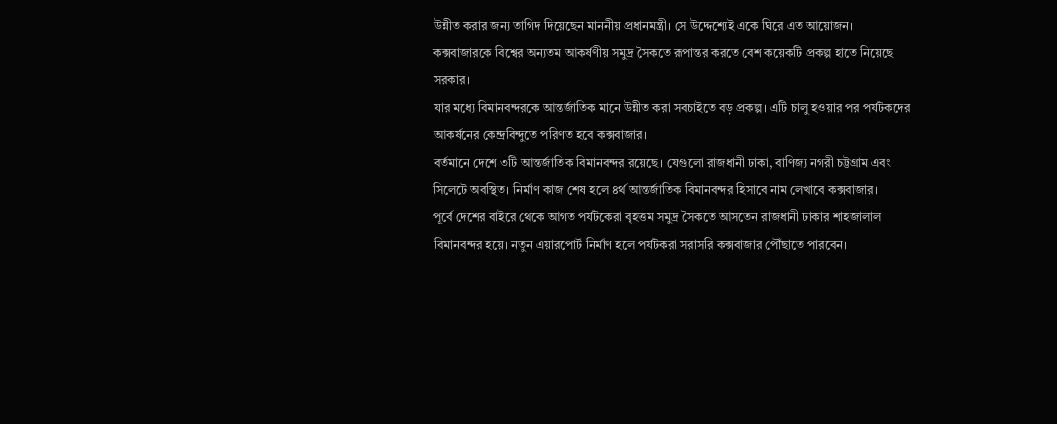উন্নীত করার জন্য তাগিদ দিয়েছেন মাননীয় প্রধানমন্ত্রী। সে উদ্দেশ্যেই একে ঘিরে এত আয়োজন।
কক্সবাজারকে বিশ্বের অন্যতম আকর্ষণীয় সমুদ্র সৈকতে রূপান্তর করতে বেশ কয়েকটি প্রকল্প হাতে নিয়েছে সরকার।
যার মধ্যে বিমানবন্দরকে আন্তর্জাতিক মানে উন্নীত করা সবচাইতে বড় প্রকল্প। এটি চালু হওয়ার পর পর্যটকদের আকর্ষনের কেন্দ্রবিন্দুতে পরিণত হবে কক্সবাজার।
বর্তমানে দেশে ৩টি আন্তর্জাতিক বিমানবন্দর রয়েছে। যেগুলো রাজধানী ঢাকা, বাণিজ্য নগরী চট্টগ্রাম এবং সিলেটে অবস্থিত। নির্মাণ কাজ শেষ হলে ৪র্থ আন্তর্জাতিক বিমানবন্দর হিসাবে নাম লেখাবে কক্সবাজার।
পূর্বে দেশের বাইরে থেকে আগত পর্যটকেরা বৃহত্তম সমুদ্র সৈকতে আসতেন রাজধানী ঢাকার শাহজালাল বিমানবন্দর হয়ে। নতুন এয়ারপোর্ট নির্মাণ হলে পর্যটকরা সরাসরি কক্সবাজার পৌঁছাতে পারবেন।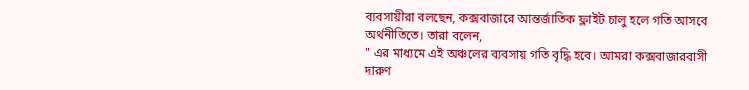ব্যবসায়ীরা বলছেন, কক্সবাজারে আন্তর্জাতিক ফ্লাইট চালু হলে গতি আসবে অর্থনীতিতে। তারা বলেন,
" এর মাধ্যমে এই অঞ্চলের ব্যবসায় গতি বৃদ্ধি হবে। আমরা কক্সবাজারবাসী দারুণ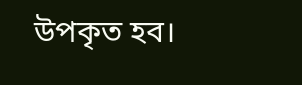উপকৃত হব।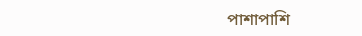পাশাপাশি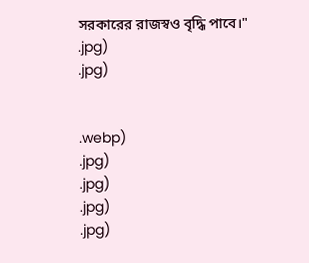সরকারের রাজস্বও বৃদ্ধি পাবে।"
.jpg)
.jpg)


.webp)
.jpg)
.jpg)
.jpg)
.jpg)